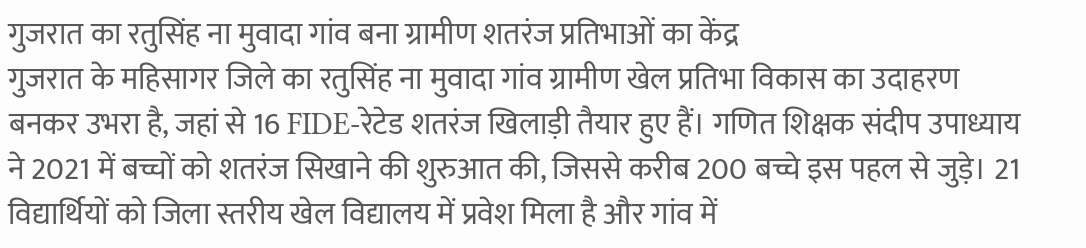गुजरात का रतुसिंह ना मुवादा गांव बना ग्रामीण शतरंज प्रतिभाओं का केंद्र
गुजरात के महिसागर जिले का रतुसिंह ना मुवादा गांव ग्रामीण खेल प्रतिभा विकास का उदाहरण बनकर उभरा है, जहां से 16 FIDE-रेटेड शतरंज खिलाड़ी तैयार हुए हैं। गणित शिक्षक संदीप उपाध्याय ने 2021 में बच्चों को शतरंज सिखाने की शुरुआत की, जिससे करीब 200 बच्चे इस पहल से जुड़े। 21 विद्यार्थियों को जिला स्तरीय खेल विद्यालय में प्रवेश मिला है और गांव में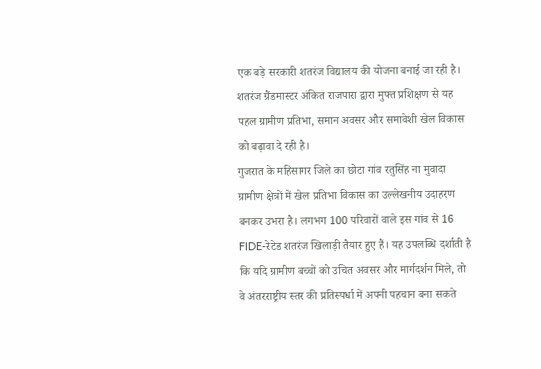एक बड़े सरकारी शतरंज विद्यालय की योजना बनाई जा रही है। शतरंज ग्रैंडमास्टर अंकित राजपारा द्वारा मुफ्त प्रशिक्षण से यह पहल ग्रामीण प्रतिभा, समान अवसर और समावेशी खेल विकास को बढ़ावा दे रही है।
गुजरात के महिसागर जिले का छोटा गांव रतुसिंह ना मुवादा ग्रामीण क्षेत्रों में खेल प्रतिभा विकास का उल्लेखनीय उदाहरण बनकर उभरा है। लगभग 100 परिवारों वाले इस गांव से 16 FIDE-रेटेड शतरंज खिलाड़ी तैयार हुए हैं। यह उपलब्धि दर्शाती है कि यदि ग्रामीण बच्चों को उचित अवसर और मार्गदर्शन मिले, तो वे अंतरराष्ट्रीय स्तर की प्रतिस्पर्धा में अपनी पहचान बना सकते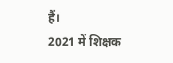हैं।
2021 में शिक्षक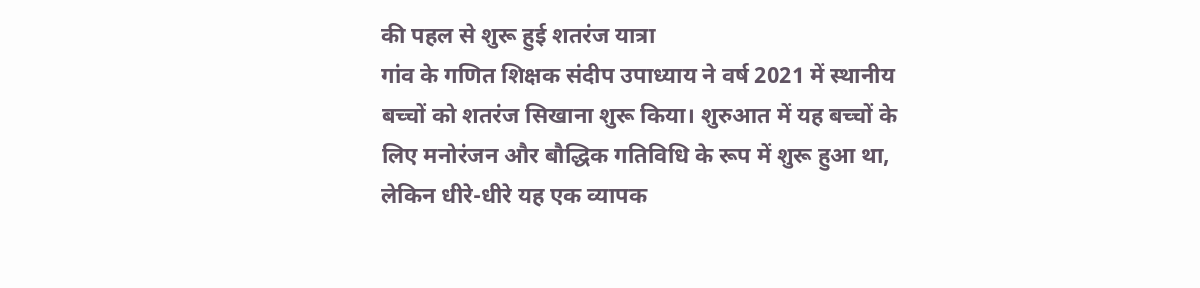की पहल से शुरू हुई शतरंज यात्रा
गांव के गणित शिक्षक संदीप उपाध्याय ने वर्ष 2021 में स्थानीय बच्चों को शतरंज सिखाना शुरू किया। शुरुआत में यह बच्चों के लिए मनोरंजन और बौद्धिक गतिविधि के रूप में शुरू हुआ था, लेकिन धीरे-धीरे यह एक व्यापक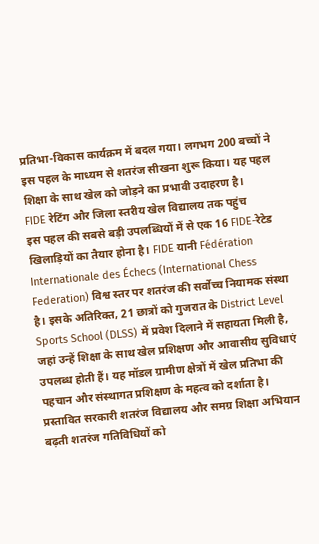प्रतिभा-विकास कार्यक्रम में बदल गया। लगभग 200 बच्चों ने इस पहल के माध्यम से शतरंज सीखना शुरू किया। यह पहल शिक्षा के साथ खेल को जोड़ने का प्रभावी उदाहरण है।
FIDE रेटिंग और जिला स्तरीय खेल विद्यालय तक पहुंच
इस पहल की सबसे बड़ी उपलब्धियों में से एक 16 FIDE-रेटेड खिलाड़ियों का तैयार होना है। FIDE यानी Fédération Internationale des Échecs (International Chess Federation) विश्व स्तर पर शतरंज की सर्वोच्च नियामक संस्था है। इसके अतिरिक्त, 21 छात्रों को गुजरात के District Level Sports School (DLSS) में प्रवेश दिलाने में सहायता मिली है, जहां उन्हें शिक्षा के साथ खेल प्रशिक्षण और आवासीय सुविधाएं उपलब्ध होती हैं। यह मॉडल ग्रामीण क्षेत्रों में खेल प्रतिभा की पहचान और संस्थागत प्रशिक्षण के महत्व को दर्शाता है।
प्रस्तावित सरकारी शतरंज विद्यालय और समग्र शिक्षा अभियान
बढ़ती शतरंज गतिविधियों को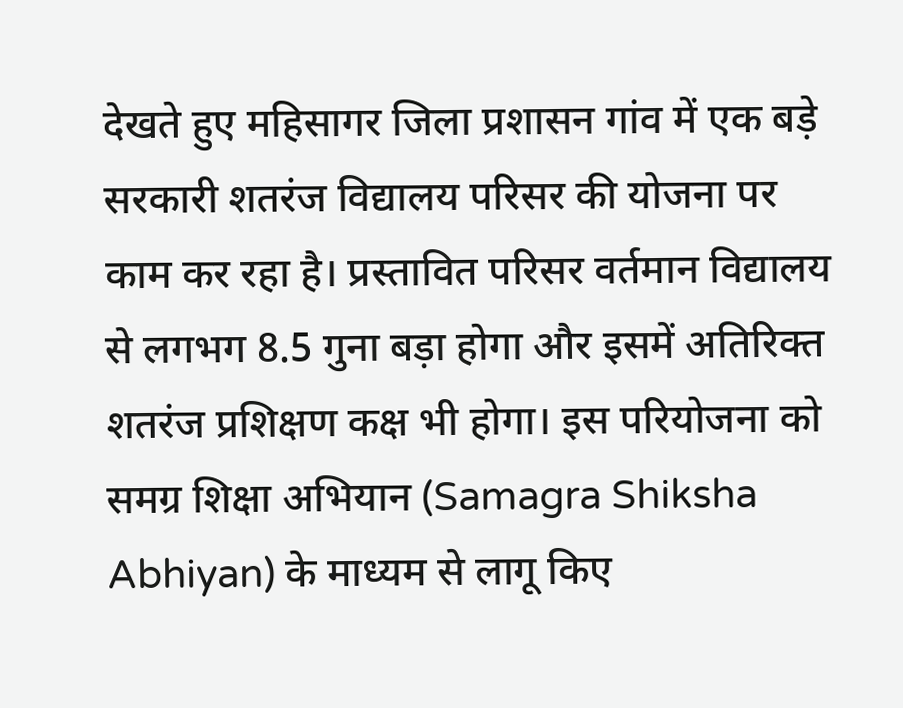देखते हुए महिसागर जिला प्रशासन गांव में एक बड़े सरकारी शतरंज विद्यालय परिसर की योजना पर काम कर रहा है। प्रस्तावित परिसर वर्तमान विद्यालय से लगभग 8.5 गुना बड़ा होगा और इसमें अतिरिक्त शतरंज प्रशिक्षण कक्ष भी होगा। इस परियोजना को समग्र शिक्षा अभियान (Samagra Shiksha Abhiyan) के माध्यम से लागू किए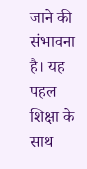जाने की संभावना है। यह पहल शिक्षा के साथ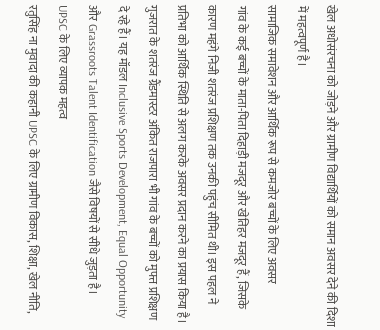खेल अधोसंरचना को जोड़ने और ग्रामीण विद्यार्थियों को समान अवसर देने की दिशा में महत्वपूर्ण है।
सामाजिक समावेशन और आर्थिक रूप से कमजोर बच्चों के लिए अवसर
गांव के कई बच्चों के माता-पिता दिहाड़ी मजदूर और खेतिहर मजदूर हैं, जिसके कारण महंगे निजी शतरंज प्रशिक्षण तक उनकी पहुंच सीमित थी। इस पहल ने प्रतिभा को आर्थिक स्थिति से अलग करके अवसर प्रदान करने का प्रयास किया है। गुजरात के शतरंज ग्रैंडमास्टर अंकित राजपारा भी गांव के बच्चों को मुफ्त प्रशिक्षण दे रहे हैं। यह मॉडल Inclusive Sports Development, Equal Opportunity और Grassroots Talent Identification जैसे विषयों से सीधे जुड़ता है।
UPSC के लिए व्यापक महत्व
रतुसिंह ना मुवादा की कहानी UPSC के लिए ग्रामीण विकास, शिक्षा, खेल नीति,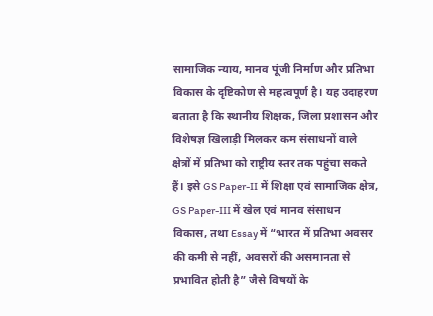सामाजिक न्याय, मानव पूंजी निर्माण और प्रतिभा विकास के दृष्टिकोण से महत्वपूर्ण है। यह उदाहरण बताता है कि स्थानीय शिक्षक, जिला प्रशासन और विशेषज्ञ खिलाड़ी मिलकर कम संसाधनों वाले क्षेत्रों में प्रतिभा को राष्ट्रीय स्तर तक पहुंचा सकते हैं। इसे GS Paper-II में शिक्षा एवं सामाजिक क्षेत्र, GS Paper-III में खेल एवं मानव संसाधन विकास, तथा Essay में “भारत में प्रतिभा अवसर की कमी से नहीं, अवसरों की असमानता से प्रभावित होती है” जैसे विषयों के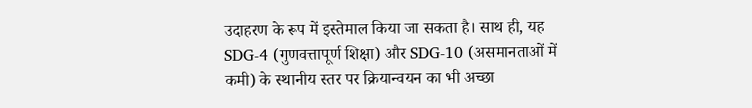उदाहरण के रूप में इस्तेमाल किया जा सकता है। साथ ही, यह SDG-4 (गुणवत्तापूर्ण शिक्षा) और SDG-10 (असमानताओं में कमी) के स्थानीय स्तर पर क्रियान्वयन का भी अच्छा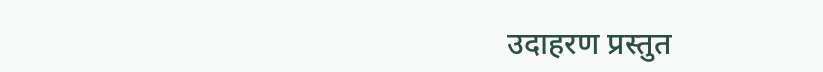उदाहरण प्रस्तुत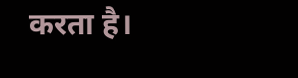करता है।